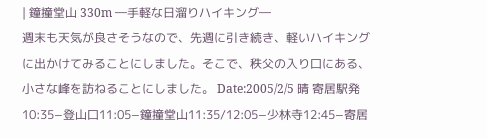| 鐘撞堂山 330m ―手軽な日溜りハイキング―
週末も天気が良さそうなので、先週に引き続き、軽いハイキングに出かけてみることにしました。そこで、秩父の入り口にある、小さな峰を訪ねることにしました。 Date:2005/2/5 晴 寄居駅発10:35−登山口11:05−鐘撞堂山11:35/12:05−少林寺12:45−寄居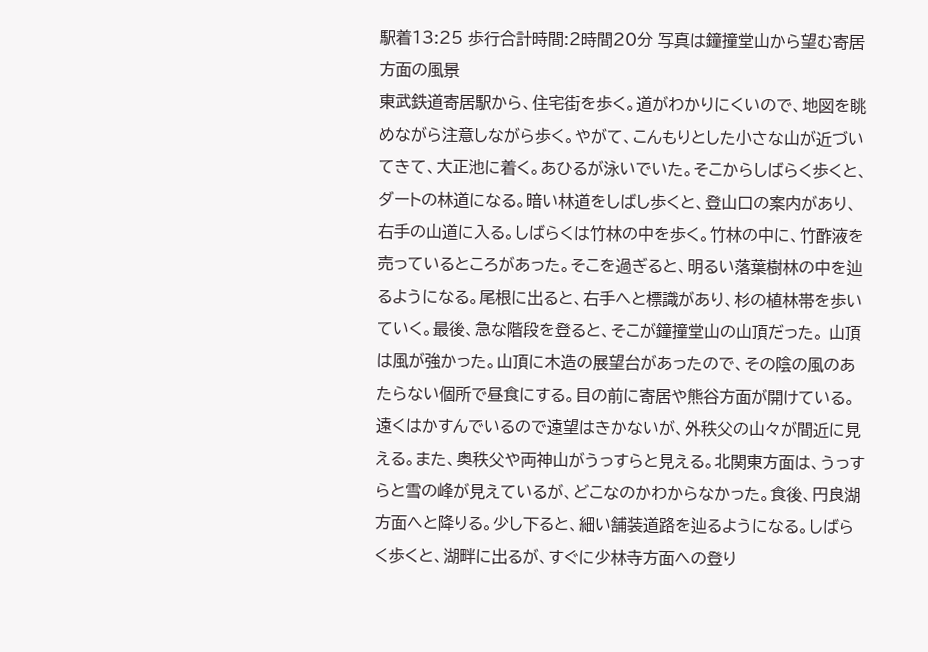駅着13:25 歩行合計時間:2時間20分 写真は鐘撞堂山から望む寄居方面の風景
東武鉄道寄居駅から、住宅街を歩く。道がわかりにくいので、地図を眺めながら注意しながら歩く。やがて、こんもりとした小さな山が近づいてきて、大正池に着く。あひるが泳いでいた。そこからしばらく歩くと、ダートの林道になる。暗い林道をしばし歩くと、登山口の案内があり、右手の山道に入る。しばらくは竹林の中を歩く。竹林の中に、竹酢液を売っているところがあった。そこを過ぎると、明るい落葉樹林の中を辿るようになる。尾根に出ると、右手へと標識があり、杉の植林帯を歩いていく。最後、急な階段を登ると、そこが鐘撞堂山の山頂だった。 山頂は風が強かった。山頂に木造の展望台があったので、その陰の風のあたらない個所で昼食にする。目の前に寄居や熊谷方面が開けている。遠くはかすんでいるので遠望はきかないが、外秩父の山々が間近に見える。また、奥秩父や両神山がうっすらと見える。北関東方面は、うっすらと雪の峰が見えているが、どこなのかわからなかった。食後、円良湖方面へと降りる。少し下ると、細い舗装道路を辿るようになる。しばらく歩くと、湖畔に出るが、すぐに少林寺方面への登り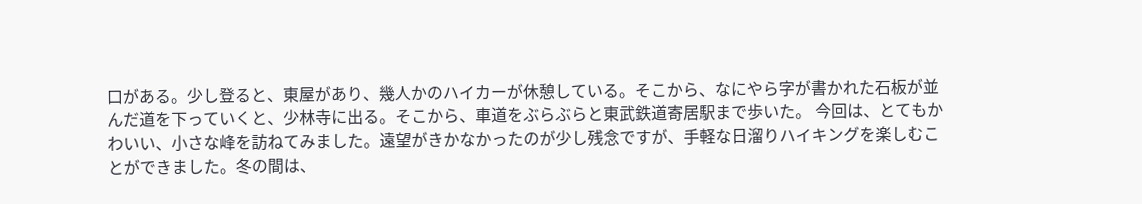口がある。少し登ると、東屋があり、幾人かのハイカーが休憩している。そこから、なにやら字が書かれた石板が並んだ道を下っていくと、少林寺に出る。そこから、車道をぶらぶらと東武鉄道寄居駅まで歩いた。 今回は、とてもかわいい、小さな峰を訪ねてみました。遠望がきかなかったのが少し残念ですが、手軽な日溜りハイキングを楽しむことができました。冬の間は、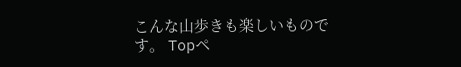こんな山歩きも楽しいものです。 Topペ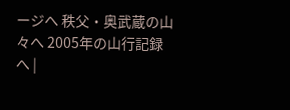ージへ 秩父・奥武蔵の山々へ 2005年の山行記録へ |